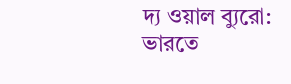দ্য ওয়াল ব্যুরো: ভারতে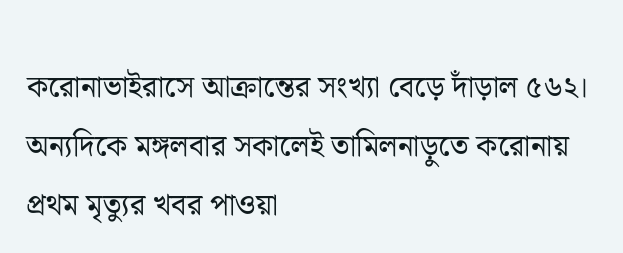করোনাভাইরাসে আক্রান্তের সংখ্যা বেড়ে দাঁড়াল ৫৬২। অন্যদিকে মঙ্গলবার সকালেই তামিলনাড়ুতে করোনায় প্রথম মৃত্যুর খবর পাওয়া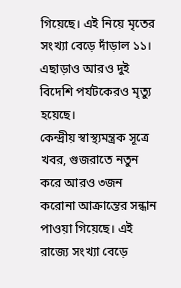গিয়েছে। এই নিয়ে মৃতের সংখ্যা বেড়ে দাঁড়াল ১১। এছাড়াও আরও দুই বিদেশি পর্যটকেরও মৃত্যু হয়েছে।
কেন্দ্রীয় স্বাস্থ্যমন্ত্রক সূত্রে খবর, গুজরাতে নতুন করে আরও ৩জন করোনা আক্রান্তের সন্ধান পাওয়া গিয়েছে। এই রাজ্যে সংখ্যা বেড়ে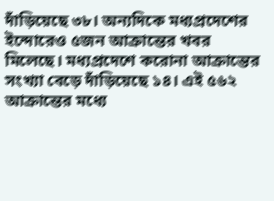দাঁড়িয়েছে ৩৮। অন্যদিকে মধ্যপ্রদেশের ইন্দোরেও ৫জন আক্রান্তের খবর মিলেছে। মধ্যপ্রদেশে করোনা আক্রান্তের সংখ্যা বেড়ে দাঁড়িয়েছে ১৪। এই ৫৬২ আক্রান্তের মধ্যে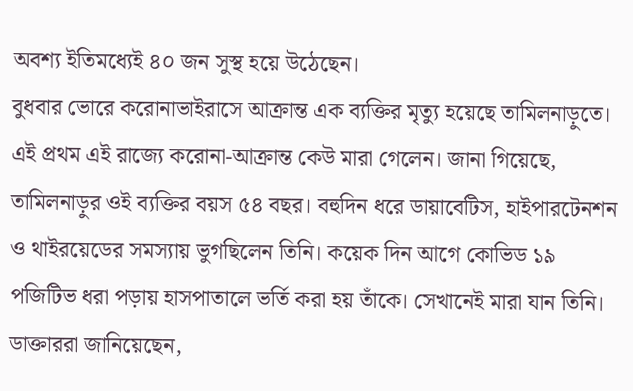অবশ্য ইতিমধ্যেই ৪০ জন সুস্থ হয়ে উঠেছেন।
বুধবার ভোরে করোনাভাইরাসে আক্রান্ত এক ব্যক্তির মৃত্যু হয়েছে তামিলনাড়ুতে। এই প্রথম এই রাজ্যে করোনা-আক্রান্ত কেউ মারা গেলেন। জানা গিয়েছে, তামিলনাড়ুর ওই ব্যক্তির বয়স ৫৪ বছর। বহুদিন ধরে ডায়াবেটিস, হাইপারটেনশন ও থাইরয়েডের সমস্যায় ভুগছিলেন তিনি। কয়েক দিন আগে কোভিড ১৯ পজিটিভ ধরা পড়ায় হাসপাতালে ভর্তি করা হয় তাঁকে। সেখানেই মারা যান তিনি। ডাক্তাররা জানিয়েছেন,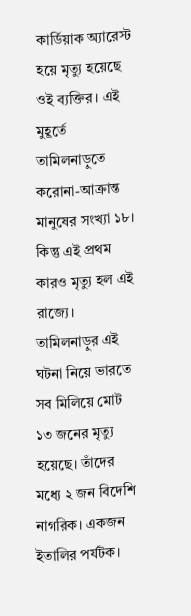কার্ডিয়াক অ্যারেস্ট হয়ে মৃত্যু হয়েছে ওই ব্যক্তির। এই মুহূর্তে তামিলনাড়ুতে করোনা-আক্রান্ত মানুষের সংখ্যা ১৮। কিন্তু এই প্রথম কারও মৃত্যু হল এই রাজ্যে।
তামিলনাড়ুর এই ঘটনা নিয়ে ভারতে সব মিলিয়ে মোট ১৩ জনের মৃত্যু হয়েছে। তাঁদের মধ্যে ২ জন বিদেশি নাগরিক। একজন ইতালির পর্যটক।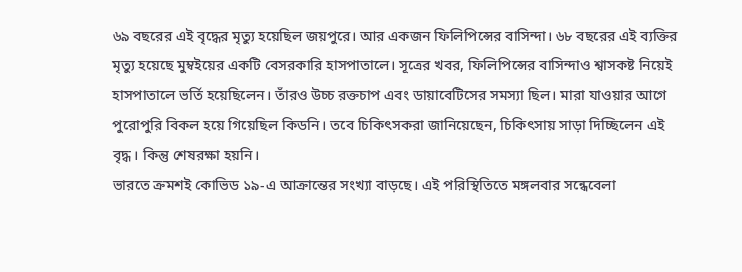৬৯ বছরের এই বৃদ্ধের মৃত্যু হয়েছিল জয়পুরে। আর একজন ফিলিপিন্সের বাসিন্দা। ৬৮ বছরের এই ব্যক্তির মৃত্যু হয়েছে মুম্বইয়ের একটি বেসরকারি হাসপাতালে। সূত্রের খবর, ফিলিপিন্সের বাসিন্দাও শ্বাসকষ্ট নিয়েই হাসপাতালে ভর্তি হয়েছিলেন। তাঁরও উচ্চ রক্তচাপ এবং ডায়াবেটিসের সমস্যা ছিল। মারা যাওয়ার আগে পুরোপুরি বিকল হয়ে গিয়েছিল কিডনি। তবে চিকিৎসকরা জানিয়েছেন, চিকিৎসায় সাড়া দিচ্ছিলেন এই বৃদ্ধ। কিন্তু শেষরক্ষা হয়নি।
ভারতে ক্রমশই কোভিড ১৯-এ আক্রান্তের সংখ্যা বাড়ছে। এই পরিস্থিতিতে মঙ্গলবার সন্ধেবেলা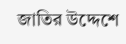জাতির উদ্দেশে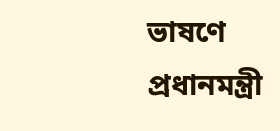ভাষণে প্রধানমন্ত্রী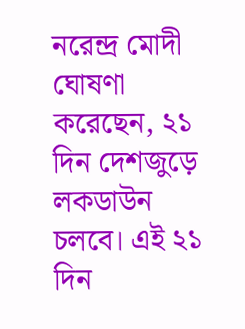নরেন্দ্র মোদী ঘোষণা করেছেন, ২১ দিন দেশজুড়ে লকডাউন চলবে। এই ২১ দিন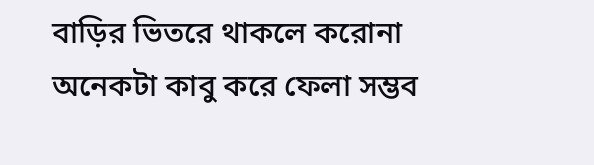বাড়ির ভিতরে থাকলে করোনা অনেকটা কাবু করে ফেলা সম্ভব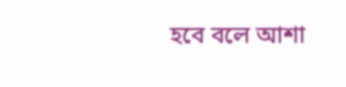হবে বলে আশা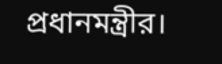প্রধানমন্ত্রীর।